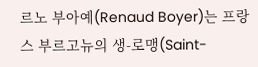르노 부아예(Renaud Boyer)는 프랑스 부르고뉴의 생-로맹(Saint-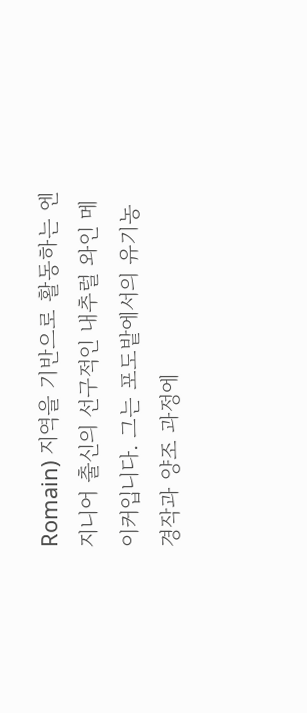Romain) 지역을 기반으로 활동하는 엔지니어 출신의 선구적인 내추럴 와인 메이커입니다. 그는 포도밭에서의 유기농 경작과 양조 과정에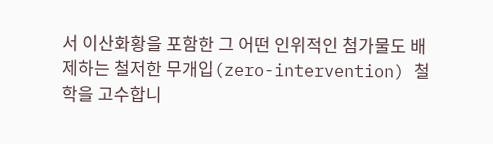서 이산화황을 포함한 그 어떤 인위적인 첨가물도 배제하는 철저한 무개입(zero-intervention) 철학을 고수합니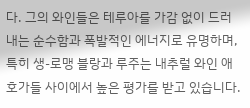다. 그의 와인들은 테루아를 가감 없이 드러내는 순수함과 폭발적인 에너지로 유명하며, 특히 생-로맹 블랑과 루주는 내추럴 와인 애호가들 사이에서 높은 평가를 받고 있습니다.